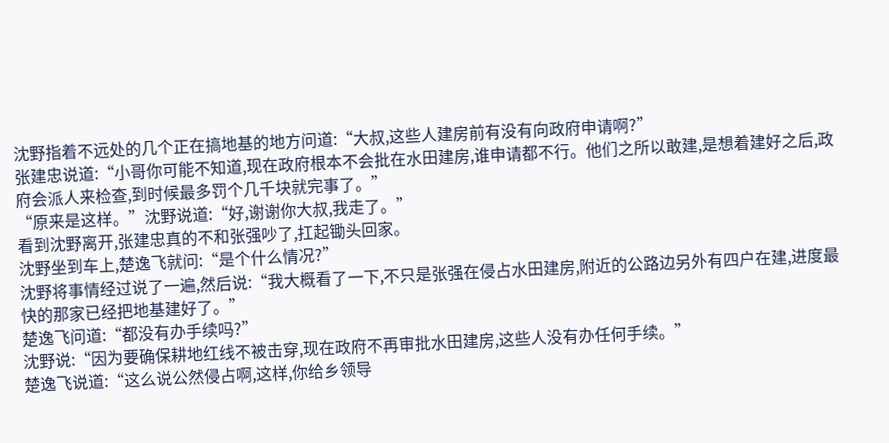沈野指着不远处的几个正在搞地基的地方问道:“大叔,这些人建房前有没有向政府申请啊?”
张建忠说道:“小哥你可能不知道,现在政府根本不会批在水田建房,谁申请都不行。他们之所以敢建,是想着建好之后,政府会派人来检查,到时候最多罚个几千块就完事了。”
“原来是这样。”沈野说道:“好,谢谢你大叔,我走了。”
看到沈野离开,张建忠真的不和张强吵了,扛起锄头回家。
沈野坐到车上,楚逸飞就问:“是个什么情况?”
沈野将事情经过说了一遍,然后说:“我大概看了一下,不只是张强在侵占水田建房,附近的公路边另外有四户在建,进度最快的那家已经把地基建好了。”
楚逸飞问道:“都没有办手续吗?”
沈野说:“因为要确保耕地红线不被击穿,现在政府不再审批水田建房,这些人没有办任何手续。”
楚逸飞说道:“这么说公然侵占啊,这样,你给乡领导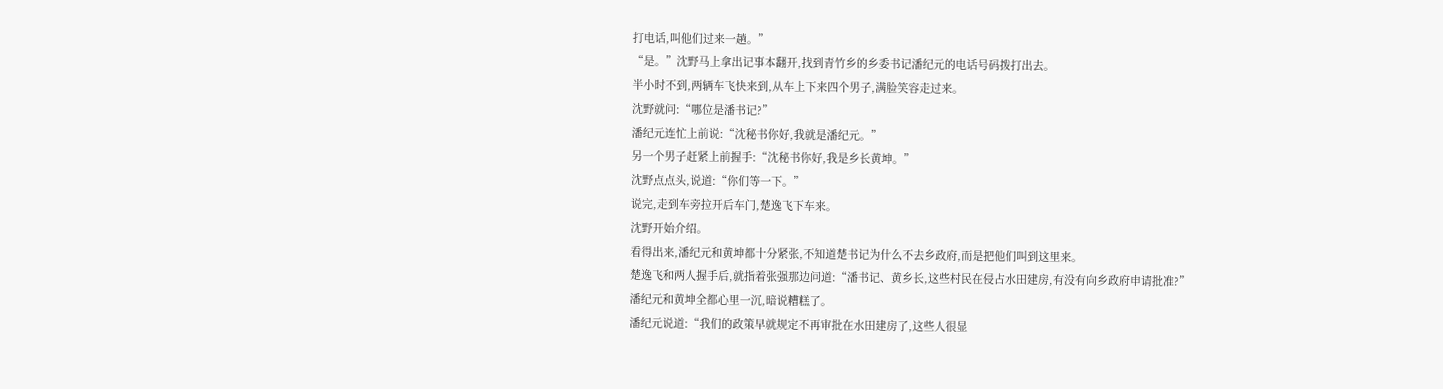打电话,叫他们过来一趟。”
“是。”沈野马上拿出记事本翻开,找到青竹乡的乡委书记潘纪元的电话号码拨打出去。
半小时不到,两辆车飞快来到,从车上下来四个男子,满脸笑容走过来。
沈野就问:“哪位是潘书记?”
潘纪元连忙上前说:“沈秘书你好,我就是潘纪元。”
另一个男子赶紧上前握手:“沈秘书你好,我是乡长黄坤。”
沈野点点头,说道:“你们等一下。”
说完,走到车旁拉开后车门,楚逸飞下车来。
沈野开始介绍。
看得出来,潘纪元和黄坤都十分紧张,不知道楚书记为什么不去乡政府,而是把他们叫到这里来。
楚逸飞和两人握手后,就指着张强那边问道:“潘书记、黄乡长,这些村民在侵占水田建房,有没有向乡政府申请批准?”
潘纪元和黄坤全都心里一沉,暗说糟糕了。
潘纪元说道:“我们的政策早就规定不再审批在水田建房了,这些人很显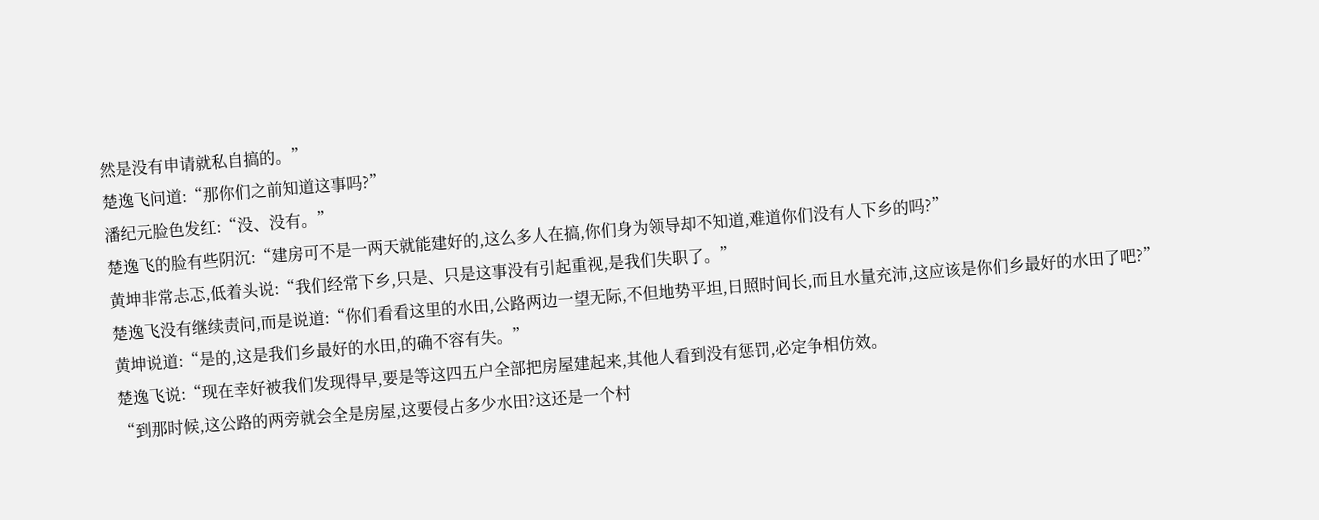然是没有申请就私自搞的。”
楚逸飞问道:“那你们之前知道这事吗?”
潘纪元脸色发红:“没、没有。”
楚逸飞的脸有些阴沉:“建房可不是一两天就能建好的,这么多人在搞,你们身为领导却不知道,难道你们没有人下乡的吗?”
黄坤非常忐忑,低着头说:“我们经常下乡,只是、只是这事没有引起重视,是我们失职了。”
楚逸飞没有继续责问,而是说道:“你们看看这里的水田,公路两边一望无际,不但地势平坦,日照时间长,而且水量充沛,这应该是你们乡最好的水田了吧?”
黄坤说道:“是的,这是我们乡最好的水田,的确不容有失。”
楚逸飞说:“现在幸好被我们发现得早,要是等这四五户全部把房屋建起来,其他人看到没有惩罚,必定争相仿效。
“到那时候,这公路的两旁就会全是房屋,这要侵占多少水田?这还是一个村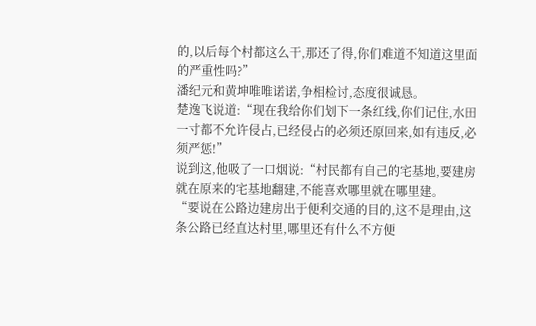的,以后每个村都这么干,那还了得,你们难道不知道这里面的严重性吗?”
潘纪元和黄坤唯唯诺诺,争相检讨,态度很诚恳。
楚逸飞说道:“现在我给你们划下一条红线,你们记住,水田一寸都不允许侵占,已经侵占的必须还原回来,如有违反,必须严惩!”
说到这,他吸了一口烟说:“村民都有自己的宅基地,要建房就在原来的宅基地翻建,不能喜欢哪里就在哪里建。
“要说在公路边建房出于便利交通的目的,这不是理由,这条公路已经直达村里,哪里还有什么不方便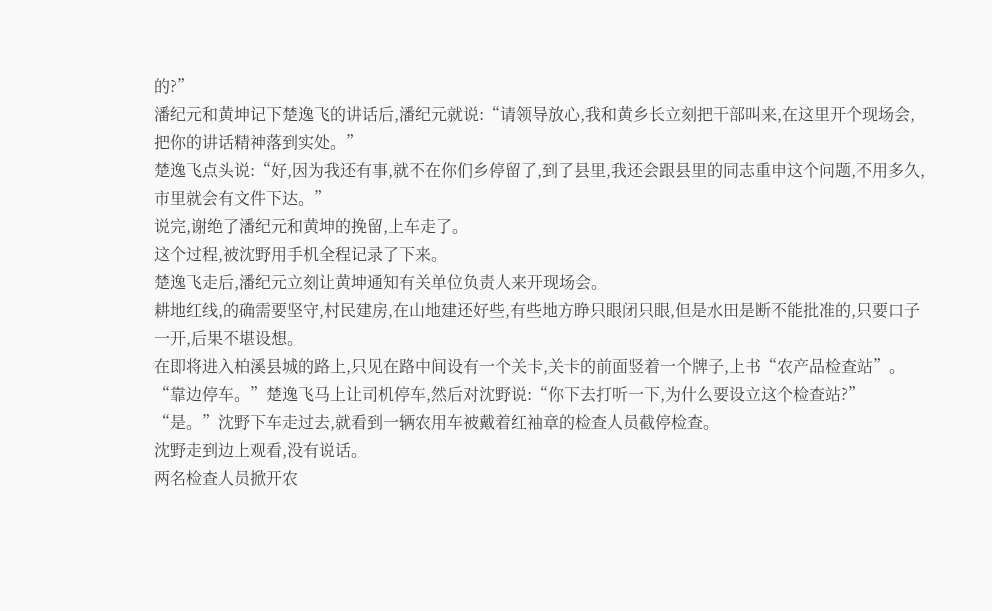的?”
潘纪元和黄坤记下楚逸飞的讲话后,潘纪元就说:“请领导放心,我和黄乡长立刻把干部叫来,在这里开个现场会,把你的讲话精神落到实处。”
楚逸飞点头说:“好,因为我还有事,就不在你们乡停留了,到了县里,我还会跟县里的同志重申这个问题,不用多久,市里就会有文件下达。”
说完,谢绝了潘纪元和黄坤的挽留,上车走了。
这个过程,被沈野用手机全程记录了下来。
楚逸飞走后,潘纪元立刻让黄坤通知有关单位负责人来开现场会。
耕地红线,的确需要坚守,村民建房,在山地建还好些,有些地方睁只眼闭只眼,但是水田是断不能批准的,只要口子一开,后果不堪设想。
在即将进入柏溪县城的路上,只见在路中间设有一个关卡,关卡的前面竖着一个牌子,上书“农产品检查站”。
“靠边停车。”楚逸飞马上让司机停车,然后对沈野说:“你下去打听一下,为什么要设立这个检查站?”
“是。”沈野下车走过去,就看到一辆农用车被戴着红袖章的检查人员截停检查。
沈野走到边上观看,没有说话。
两名检查人员掀开农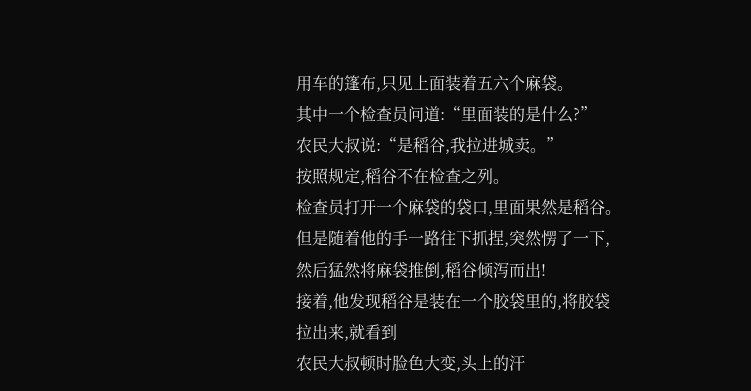用车的篷布,只见上面装着五六个麻袋。
其中一个检查员问道:“里面装的是什么?”
农民大叔说:“是稻谷,我拉进城卖。”
按照规定,稻谷不在检查之列。
检查员打开一个麻袋的袋口,里面果然是稻谷。
但是随着他的手一路往下抓捏,突然愣了一下,然后猛然将麻袋推倒,稻谷倾泻而出!
接着,他发现稻谷是装在一个胶袋里的,将胶袋拉出来,就看到
农民大叔顿时脸色大变,头上的汗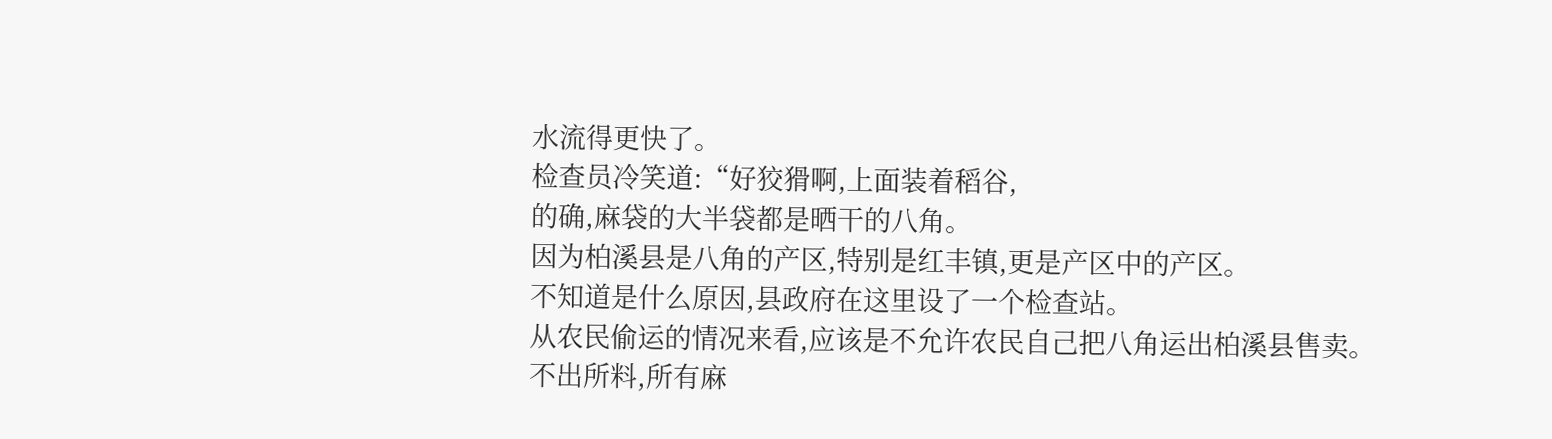水流得更快了。
检查员冷笑道:“好狡猾啊,上面装着稻谷,
的确,麻袋的大半袋都是晒干的八角。
因为柏溪县是八角的产区,特别是红丰镇,更是产区中的产区。
不知道是什么原因,县政府在这里设了一个检查站。
从农民偷运的情况来看,应该是不允许农民自己把八角运出柏溪县售卖。
不出所料,所有麻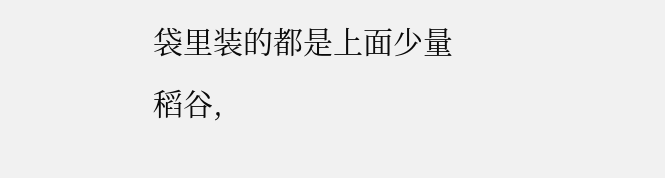袋里装的都是上面少量稻谷,